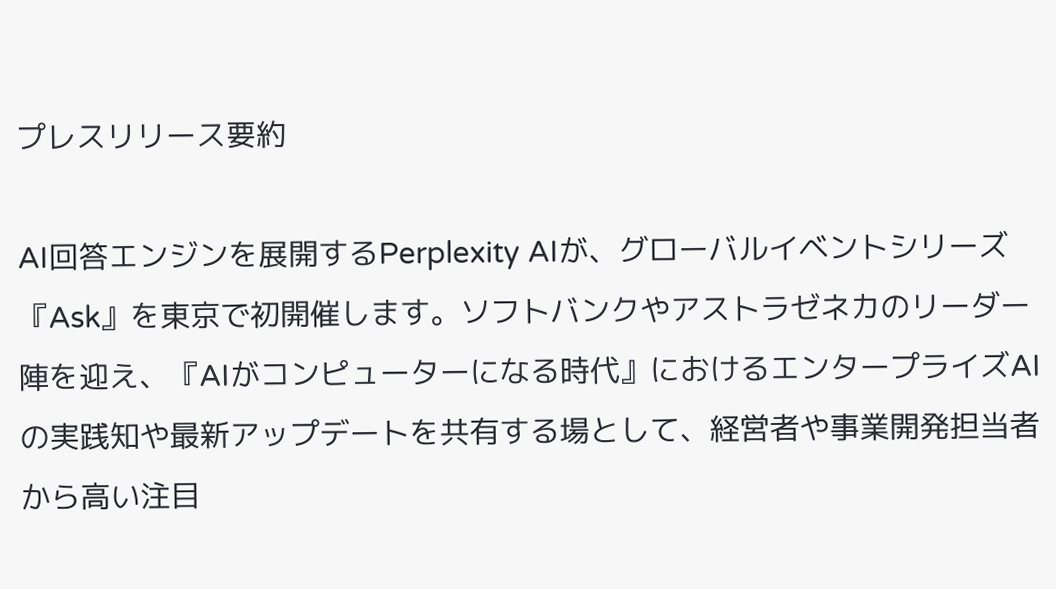プレスリリース要約

AI回答エンジンを展開するPerplexity AIが、グローバルイベントシリーズ『Ask』を東京で初開催します。ソフトバンクやアストラゼネカのリーダー陣を迎え、『AIがコンピューターになる時代』におけるエンタープライズAIの実践知や最新アップデートを共有する場として、経営者や事業開発担当者から高い注目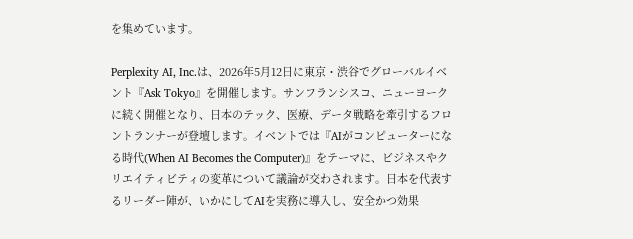を集めています。

Perplexity AI, Inc.は、2026年5月12日に東京・渋谷でグローバルイベント『Ask Tokyo』を開催します。サンフランシスコ、ニューヨークに続く開催となり、日本のテック、医療、データ戦略を牽引するフロントランナーが登壇します。イベントでは『AIがコンピューターになる時代(When AI Becomes the Computer)』をテーマに、ビジネスやクリエイティビティの変革について議論が交わされます。日本を代表するリーダー陣が、いかにしてAIを実務に導入し、安全かつ効果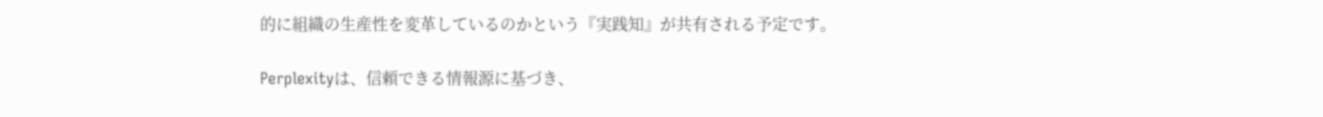的に組織の生産性を変革しているのかという『実践知』が共有される予定です。

Perplexityは、信頼できる情報源に基づき、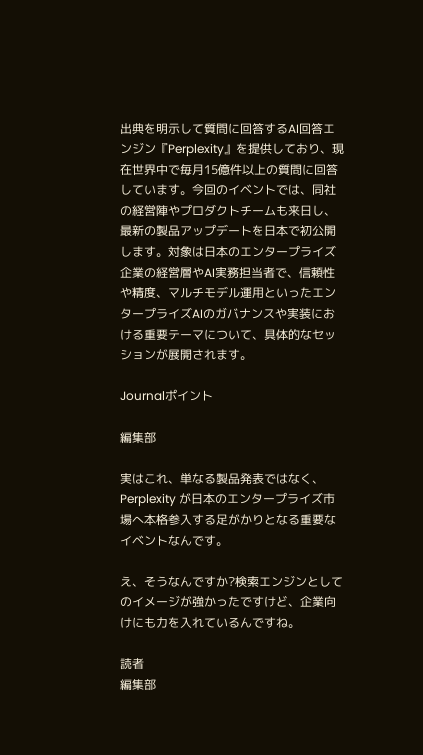出典を明示して質問に回答するAI回答エンジン『Perplexity』を提供しており、現在世界中で毎月15億件以上の質問に回答しています。今回のイベントでは、同社の経営陣やプロダクトチームも来日し、最新の製品アップデートを日本で初公開します。対象は日本のエンタープライズ企業の経営層やAI実務担当者で、信頼性や精度、マルチモデル運用といったエンタープライズAIのガバナンスや実装における重要テーマについて、具体的なセッションが展開されます。

Journalポイント

編集部

実はこれ、単なる製品発表ではなく、Perplexity が日本のエンタープライズ市場へ本格参入する足がかりとなる重要なイベントなんです。

え、そうなんですか?検索エンジンとしてのイメージが強かったですけど、企業向けにも力を入れているんですね。

読者
編集部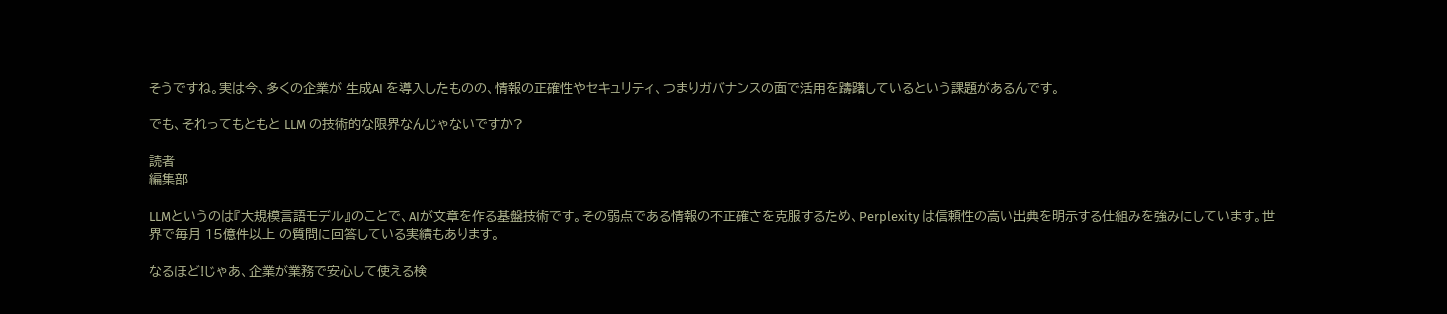そうですね。実は今、多くの企業が 生成AI を導入したものの、情報の正確性やセキュリティ、つまりガバナンスの面で活用を躊躇しているという課題があるんです。

でも、それってもともと LLM の技術的な限界なんじゃないですか?

読者
編集部

LLMというのは『大規模言語モデル』のことで、AIが文章を作る基盤技術です。その弱点である情報の不正確さを克服するため、Perplexity は信頼性の高い出典を明示する仕組みを強みにしています。世界で毎月 15億件以上 の質問に回答している実績もあります。

なるほど!じゃあ、企業が業務で安心して使える検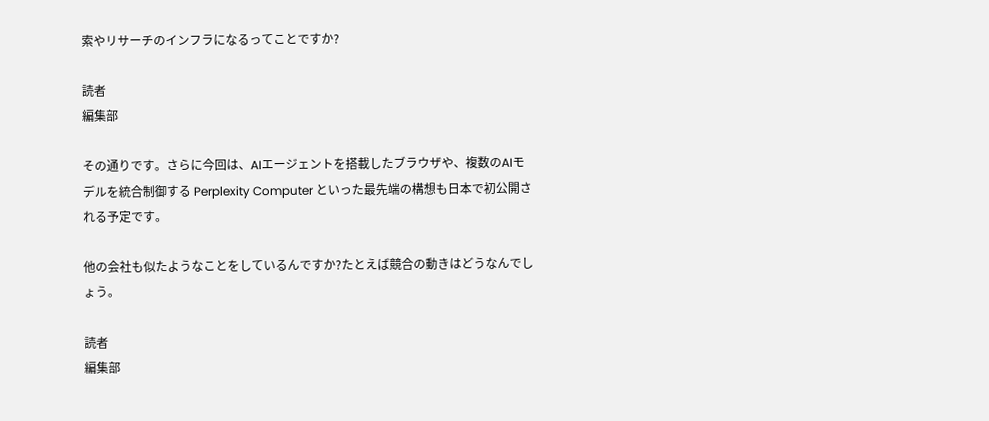索やリサーチのインフラになるってことですか?

読者
編集部

その通りです。さらに今回は、AIエージェントを搭載したブラウザや、複数のAIモデルを統合制御する Perplexity Computer といった最先端の構想も日本で初公開される予定です。

他の会社も似たようなことをしているんですか?たとえば競合の動きはどうなんでしょう。

読者
編集部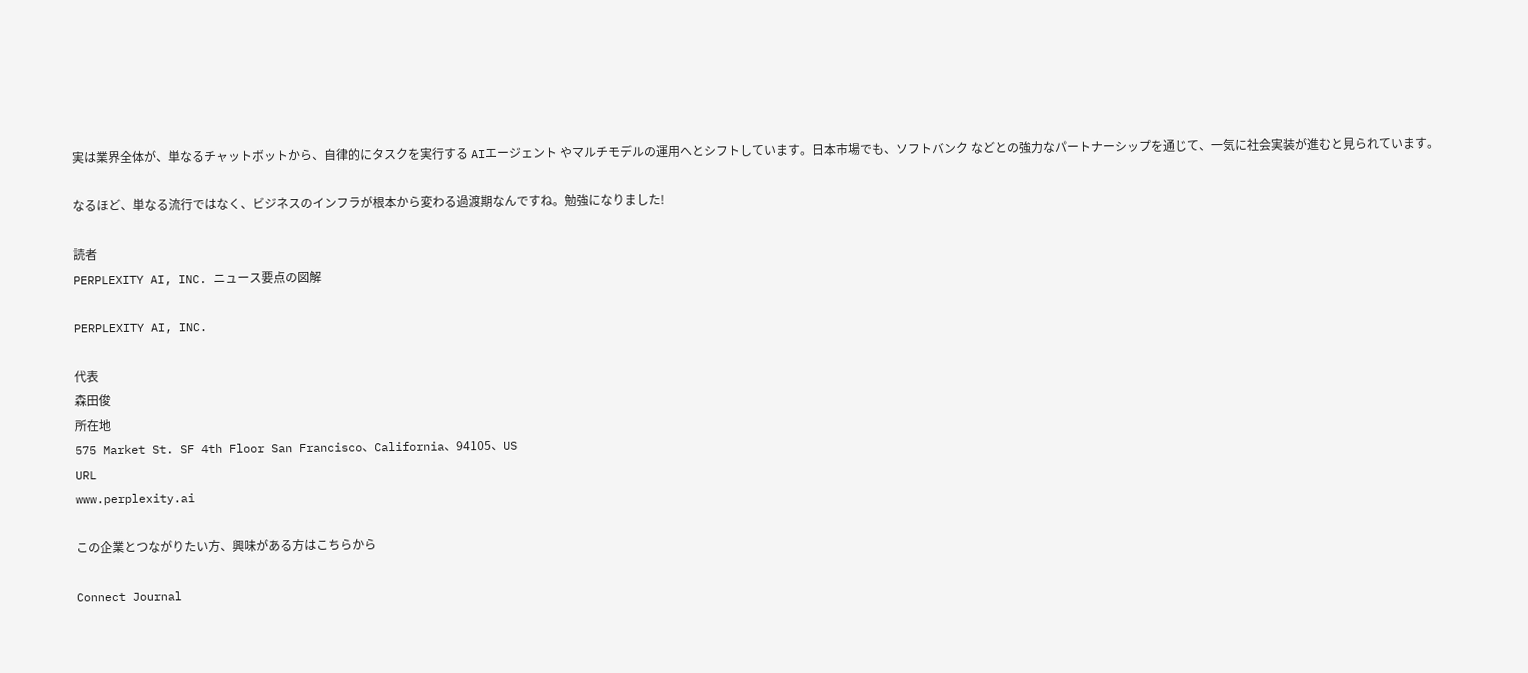実は業界全体が、単なるチャットボットから、自律的にタスクを実行する AIエージェント やマルチモデルの運用へとシフトしています。日本市場でも、ソフトバンク などとの強力なパートナーシップを通じて、一気に社会実装が進むと見られています。

なるほど、単なる流行ではなく、ビジネスのインフラが根本から変わる過渡期なんですね。勉強になりました!

読者
PERPLEXITY AI, INC. ニュース要点の図解

PERPLEXITY AI, INC.

代表
森田俊
所在地
575 Market St. SF 4th Floor San Francisco、California、94105、US
URL
www.perplexity.ai

この企業とつながりたい方、興味がある方はこちらから

Connect Journal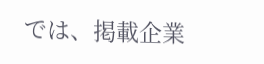では、掲載企業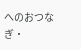へのおつなぎ・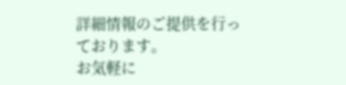詳細情報のご提供を行っております。
お気軽に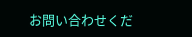お問い合わせくだ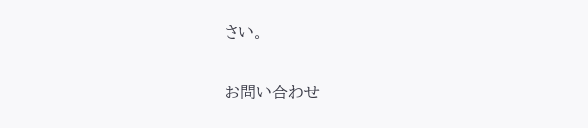さい。

お問い合わせ